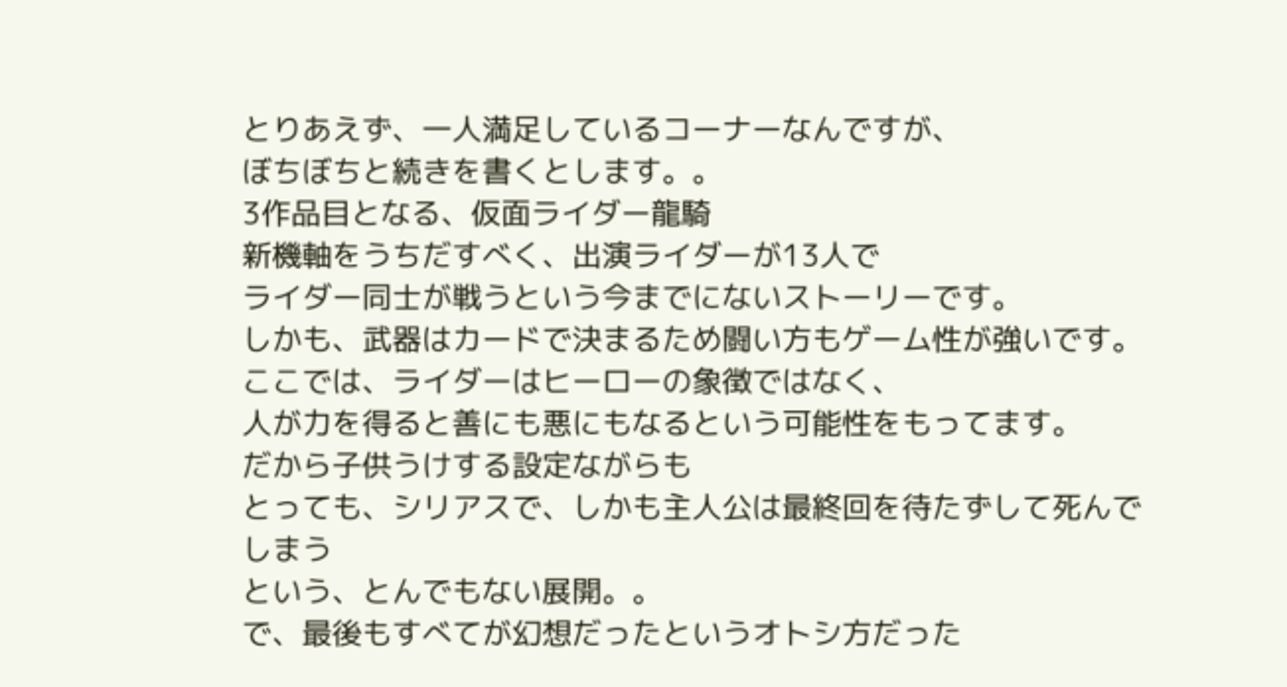とりあえず、一人満足しているコーナーなんですが、
ぼちぼちと続きを書くとします。。
3作品目となる、仮面ライダー龍騎
新機軸をうちだすべく、出演ライダーが13人で
ライダー同士が戦うという今までにないストーリーです。
しかも、武器はカードで決まるため闘い方もゲーム性が強いです。
ここでは、ライダーはヒーローの象徴ではなく、
人が力を得ると善にも悪にもなるという可能性をもってます。
だから子供うけする設定ながらも
とっても、シリアスで、しかも主人公は最終回を待たずして死んでしまう
という、とんでもない展開。。
で、最後もすべてが幻想だったというオトシ方だった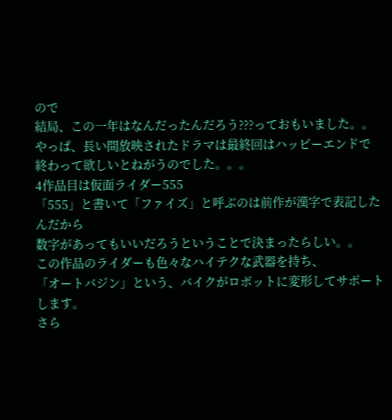ので
結局、この一年はなんだったんだろう???っておもいました。。
やっぱ、長い間放映されたドラマは最終回はハッピーエンドで
終わって欲しいとねがうのでした。。。
4作品目は仮面ライダー555
「555」と書いて「ファイズ」と呼ぶのは前作が漢字で表記したんだから
数字があってもいいだろうということで決まったらしい。。
この作品のライダーも色々なハイテクな武器を持ち、
「オートバジン」という、バイクがロボットに変形してサポートします。
さら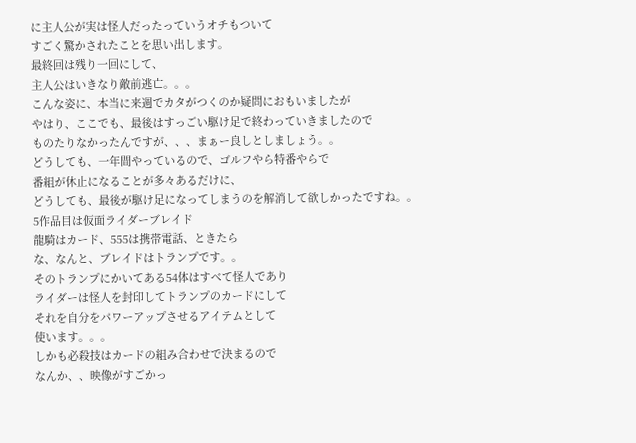に主人公が実は怪人だったっていうオチもついて
すごく驚かされたことを思い出します。
最終回は残り一回にして、
主人公はいきなり敵前逃亡。。。
こんな姿に、本当に来週でカタがつくのか疑問におもいましたが
やはり、ここでも、最後はすっごい駆け足で終わっていきましたので
ものたりなかったんですが、、、まぁー良しとしましょう。。
どうしても、一年間やっているので、ゴルフやら特番やらで
番組が休止になることが多々あるだけに、
どうしても、最後が駆け足になってしまうのを解消して欲しかったですね。。
5作品目は仮面ライダーブレイド
龍騎はカード、555は携帯電話、ときたら
な、なんと、ブレイドはトランプです。。
そのトランプにかいてある54体はすべて怪人であり
ライダーは怪人を封印してトランプのカードにして
それを自分をパワーアップさせるアイテムとして
使います。。。
しかも必殺技はカードの組み合わせで決まるので
なんか、、映像がすごかっ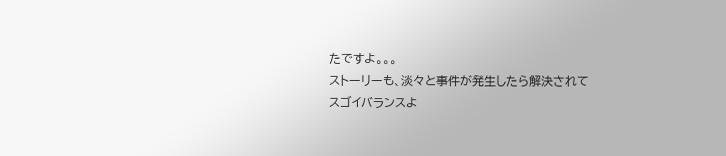たですよ。。。
ストーリーも、淡々と事件が発生したら解決されて
スゴイバランスよ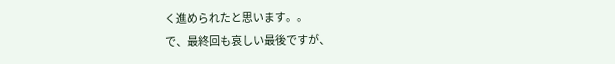く進められたと思います。。
で、最終回も哀しい最後ですが、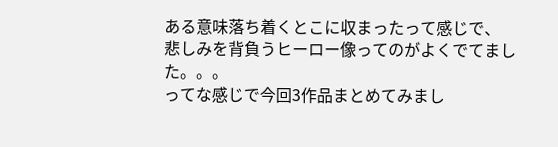ある意味落ち着くとこに収まったって感じで、
悲しみを背負うヒーロー像ってのがよくでてました。。。
ってな感じで今回3作品まとめてみまし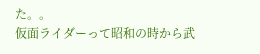た。。
仮面ライダーって昭和の時から武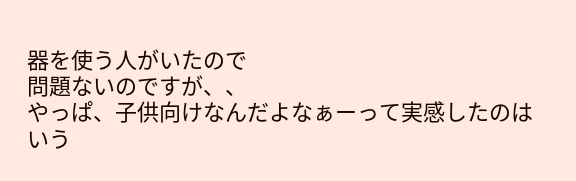器を使う人がいたので
問題ないのですが、、
やっぱ、子供向けなんだよなぁーって実感したのは
いう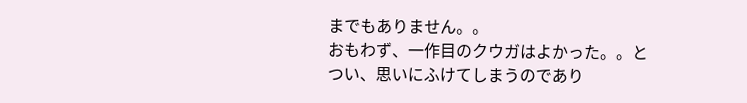までもありません。。
おもわず、一作目のクウガはよかった。。と
つい、思いにふけてしまうのであり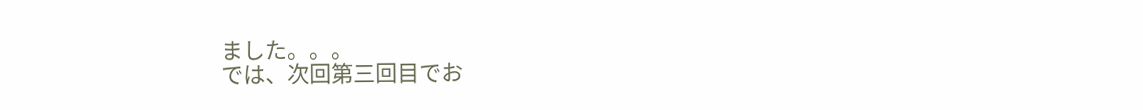ました。。。
では、次回第三回目でお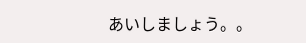あいしましょう。。